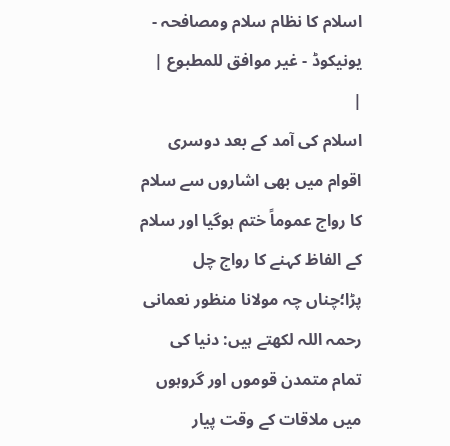اسلام کا نظام سلام ومصافحہ - یونیکوڈ - غیر موافق للمطبوع |
|
اسلام کی آمد کے بعد دوسری اقوام میں بھی اشاروں سے سلام کا رواج عموماً ختم ہوگیا اور سلام کے الفاظ کہنے کا رواج چل پڑا؛چناں چہ مولانا منظور نعمانی رحمہ اللہ لکھتے ہیں: دنیا کی تمام متمدن قوموں اور گروہوں میں ملاقات کے وقت پیار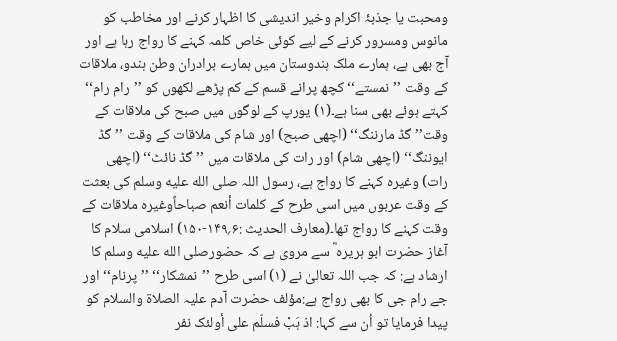ومحبت یا جذبۂ اکرام وخیر اندیشی کا اظہار کرنے اور مخاطب کو مانوس ومسرور کرنے کے لیے کوئی خاص کلمہ کہنے کا رواج رہا ہے اور آج بھی ہے، ہمارے ملک ہندوستان میں ہمارے برادران وطن ہندو، ملاقات کے وقت ’’نمستے‘‘ کچھ پرانے قسم کے کم پڑھے لکھوں کو ’’رام رام‘‘ کہتے ہوئے بھی سنا ہے۔(۱) یورپ کے لوگوں میں صبح کی ملاقات کے وقت’’ گڈ مارننگ‘‘ (اچھی صبح) اور شام کی ملاقات کے وقت ’’گڈ ایوننگ‘‘ (اچھی شام) اور رات کی ملاقات میں ’’گڈ نائٹ‘‘ (اچھی رات) وغیرہ کہنے کا رواج ہے، رسول اللہ صلى الله عليه وسلم کی بعثت کے وقت عربوں میں اسی طرح کے کلمات أنعم صباحاًوغیرہ ملاقات کے وقت کہنے کا رواج تھا۔(معارف الحدیث :۶؍۱۴۹-۱۵۰) اسلامی سلام کا آغاز حضرت ابو ہریرہ ؓ سے مروی ہے کہ حضورصلى الله عليه وسلم کا ارشاد ہے: کہ جب اللہ تعالیٰ نے (۱) اسی طرح ’’نمشکار‘‘ ’’پرنام‘‘ اور جے رام جی کا بھی رواج ہے:مؤلف حضرت آدم علیہ الصلاۃ والسلام کو پیدا فرمایا تو اُن سے کہا: اذ ہَبْ فسلّم علی أولئک نفر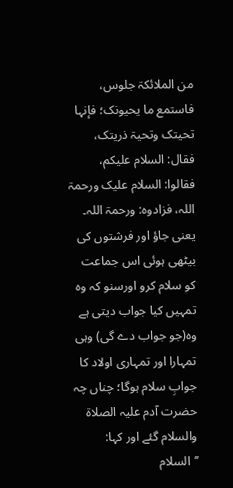من الملائکۃ جلوس، فاستمع ما یحیونک؛ فإنہا تحیتک وتحیۃ ذریتک، فقال: السلام علیکم، فقالوا: السلام علیک ورحمۃ اللہ، فزادوہ: ورحمۃ اللہ۔ یعنی جاؤ اور فرشتوں کی بیٹھی ہوئی اس جماعت کو سلام کرو اورسنو کہ وہ تمہیں کیا جواب دیتی ہے وہ(جو جواب دے گی) وہی تمہارا اور تمہاری اولاد کا جوابِ سلام ہوگا؛ چناں چہ حضرت آدم علیہ الصلاۃ والسلام گئے اور کہا: ’’السلام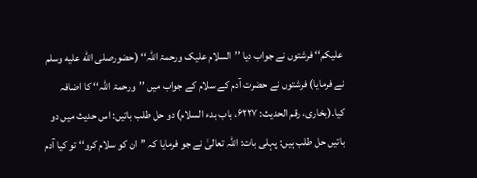علیکم‘‘ فرشتوں نے جواب دیا ’’السلام علیک ورحمۃ اللہ‘‘ (حضورصلى الله عليه وسلم نے فرمایا) فرشتوں نے حضرت آدم کے سلام کے جواب میں ’’ورحمۃ اللہ‘‘ کا اضافہ کیا۔(بخاری، رقم الحدیث: ۶۲۲۷، باب بدء السلام) دو حل طلب باتیں: اس حدیث میں دو باتیں حل طلب ہیں: پہلی بات: اللہ تعالیٰ نے جو فرمایا کہ ’’ان کو سلام کرو‘‘ تو کیا آدم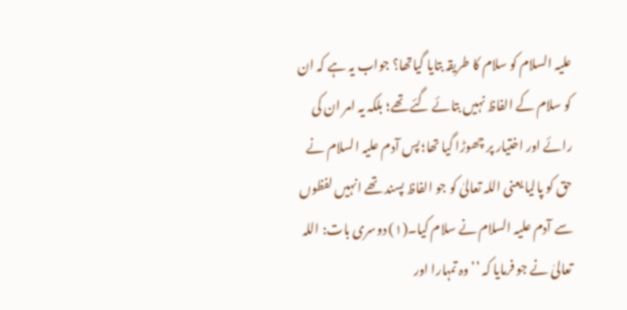علیہ السلام کو سلام کا طریقہ بتایا گیاتھا؟ جواب یہ ہے کہ ان کو سلام کے الفاظ نہیں بتائے گئے تھے؛ بلکہ یہ امر ان کی رائے اور اختیار پر چھوڑا گیا تھا؛ پس آدم علیہ السلام نے حق کو پالیا یعنی اللہ تعالیٰ کو جو الفاظ پسند تھے انہیں لفظوں سے آدم علیہ السلام نے سلام کیا۔(۱) دوسری بات: اللہ تعالیٰ نے جو فرمایا کہ ’’وہ تمہارا اور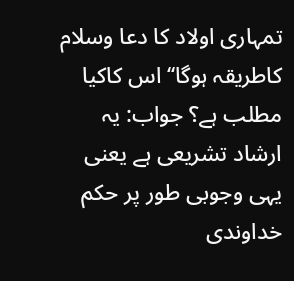تمہاری اولاد کا دعا وسلام کاطریقہ ہوگا‘‘ اس کاکیا مطلب ہے؟ جواب: یہ ارشاد تشریعی ہے یعنی یہی وجوبی طور پر حکم خداوندی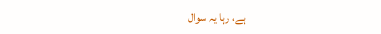ہے، رہا یہ سوال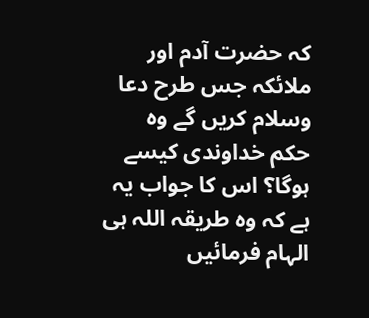کہ حضرت آدم اور ملائکہ جس طرح دعا وسلام کریں گے وہ حکم خداوندی کیسے ہوگا؟ اس کا جواب یہ ہے کہ وہ طریقہ اللہ ہی الہام فرمائیں